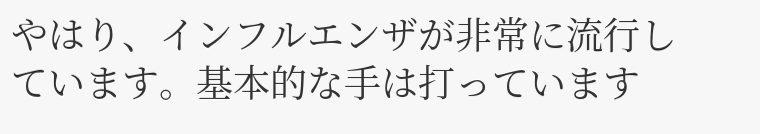やはり、インフルエンザが非常に流行しています。基本的な手は打っています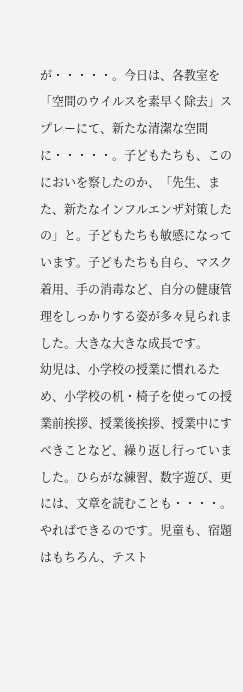が・・・・・。今日は、各教室を「空間のウイルスを素早く除去」スプレーにて、新たな清潔な空間に・・・・・。子どもたちも、このにおいを察したのか、「先生、また、新たなインフルエンザ対策したの」と。子どもたちも敏感になっています。子どもたちも自ら、マスク着用、手の消毒など、自分の健康管理をしっかりする姿が多々見られました。大きな大きな成長です。
幼児は、小学校の授業に慣れるため、小学校の机・椅子を使っての授業前挨拶、授業後挨拶、授業中にすべきことなど、繰り返し行っていました。ひらがな練習、数字遊び、更には、文章を読むことも・・・・。やればできるのです。児童も、宿題はもちろん、テスト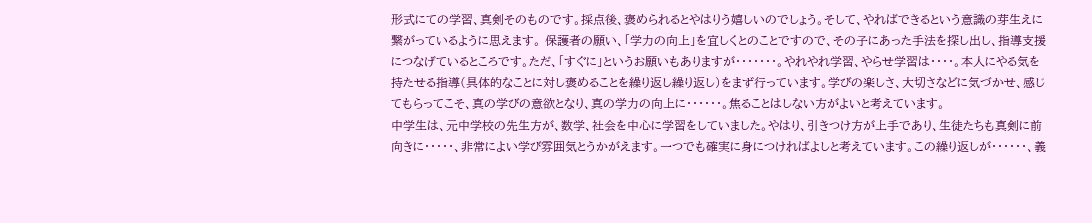形式にての学習、真剣そのものです。採点後、褒められるとやはりう嬉しいのでしょう。そして、やればできるという意識の芽生えに繋がっているように思えます。 保護者の願い、「学力の向上」を宜しくとのことですので、その子にあった手法を探し出し、指導支援につなげているところです。ただ、「すぐに」というお願いもありますが・・・・・・・。やれやれ学習、やらせ学習は・・・・。本人にやる気を持たせる指導(具体的なことに対し褒めることを繰り返し繰り返し)をまず行っています。学びの楽しさ、大切さなどに気づかせ、感じてもらってこそ、真の学びの意欲となり、真の学力の向上に・・・・・・。焦ることはしない方がよいと考えています。
中学生は、元中学校の先生方が、数学、社会を中心に学習をしていました。やはり、引きつけ方が上手であり、生徒たちも真剣に前向きに・・・・・、非常によい学び雰囲気とうかがえます。一つでも確実に身につければよしと考えています。この繰り返しが・・・・・・、義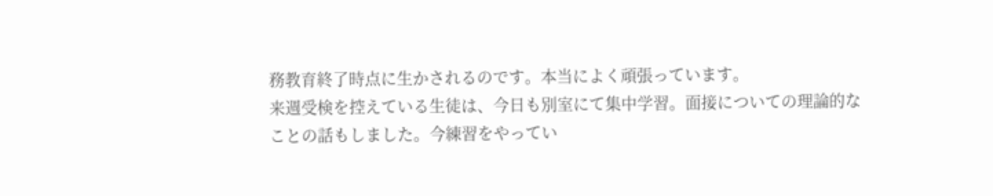務教育終了時点に生かされるのです。本当によく頑張っています。
来週受検を控えている生徒は、今日も別室にて集中学習。面接についての理論的なことの話もしました。今練習をやってい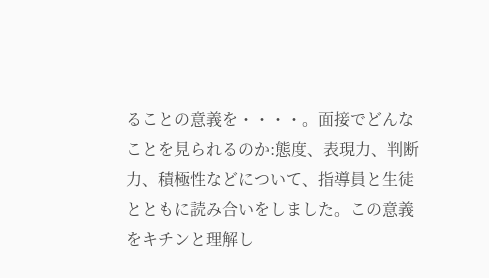ることの意義を・・・・。面接でどんなことを見られるのか:態度、表現力、判断力、積極性などについて、指導員と生徒とともに読み合いをしました。この意義をキチンと理解し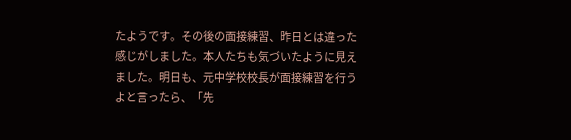たようです。その後の面接練習、昨日とは違った感じがしました。本人たちも気づいたように見えました。明日も、元中学校校長が面接練習を行うよと言ったら、「先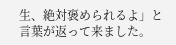生、絶対褒められるよ」と言葉が返って来ました。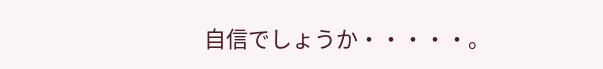自信でしょうか・・・・・。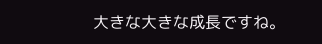大きな大きな成長ですね。